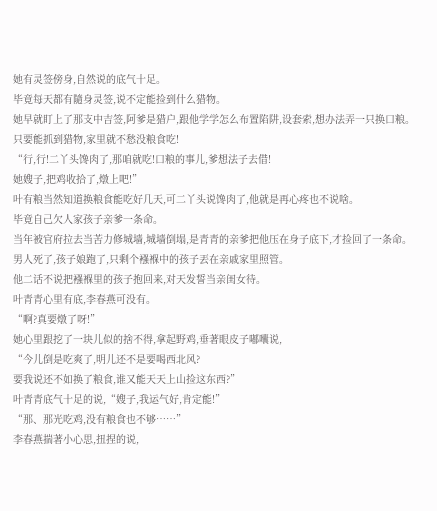她有灵签傍身,自然说的底气十足。
毕竟每天都有隨身灵签,说不定能捡到什么猎物。
她早就盯上了那支中吉签,阿爹是猎户,跟他学学怎么布置陷阱,设套索,想办法弄一只换口粮。
只要能抓到猎物,家里就不愁没粮食吃!
“行,行!二丫头馋肉了,那咱就吃!口粮的事儿,爹想法子去借!
她嫂子,把鸡收拾了,燉上吧!”
叶有粮当然知道换粮食能吃好几天,可二丫头说馋肉了,他就是再心疼也不说啥。
毕竟自己欠人家孩子亲爹一条命。
当年被官府拉去当苦力修城墙,城墙倒塌,是青青的亲爹把他压在身子底下,才捡回了一条命。
男人死了,孩子娘跑了,只剩个襁褓中的孩子丟在亲戚家里照管。
他二话不说把襁褓里的孩子抱回来,对天发誓当亲闺女待。
叶青青心里有底,李春燕可没有。
“啊?真要燉了呀!”
她心里跟挖了一块儿似的捨不得,拿起野鸡,垂著眼皮子嘟囔说,
“今儿倒是吃爽了,明儿还不是要喝西北风?
要我说还不如换了粮食,谁又能天天上山捡这东西?”
叶青青底气十足的说,“嫂子,我运气好,肯定能!”
“那、那光吃鸡,没有粮食也不够……”
李春燕揣著小心思,扭捏的说,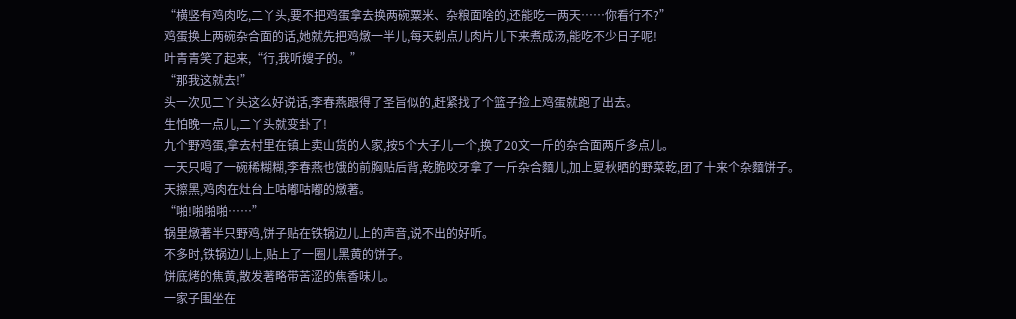“横竖有鸡肉吃,二丫头,要不把鸡蛋拿去换两碗粟米、杂粮面啥的,还能吃一两天……你看行不?”
鸡蛋换上两碗杂合面的话,她就先把鸡燉一半儿,每天剃点儿肉片儿下来煮成汤,能吃不少日子呢!
叶青青笑了起来,“行,我听嫂子的。”
“那我这就去!”
头一次见二丫头这么好说话,李春燕跟得了圣旨似的,赶紧找了个篮子捡上鸡蛋就跑了出去。
生怕晚一点儿,二丫头就变卦了!
九个野鸡蛋,拿去村里在镇上卖山货的人家,按5个大子儿一个,换了20文一斤的杂合面两斤多点儿。
一天只喝了一碗稀糊糊,李春燕也饿的前胸贴后背,乾脆咬牙拿了一斤杂合麵儿,加上夏秋晒的野菜乾,团了十来个杂麵饼子。
天擦黑,鸡肉在灶台上咕嘟咕嘟的燉著。
“啪!啪啪啪……”
锅里燉著半只野鸡,饼子贴在铁锅边儿上的声音,说不出的好听。
不多时,铁锅边儿上,贴上了一圈儿黑黄的饼子。
饼底烤的焦黄,散发著略带苦涩的焦香味儿。
一家子围坐在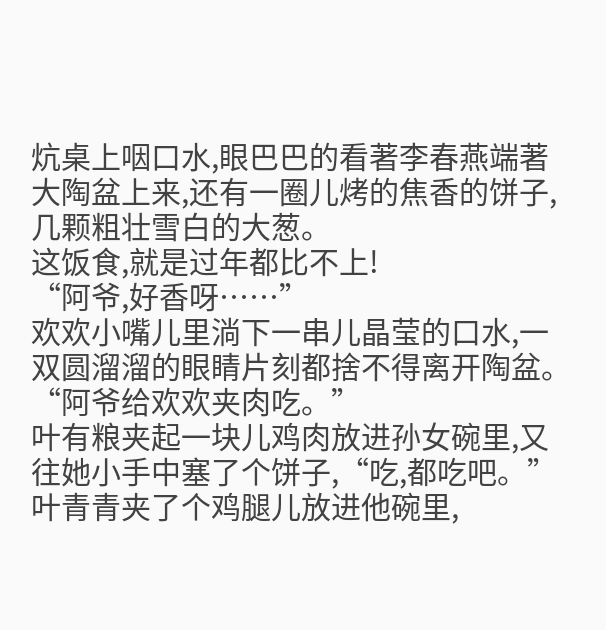炕桌上咽口水,眼巴巴的看著李春燕端著大陶盆上来,还有一圈儿烤的焦香的饼子,几颗粗壮雪白的大葱。
这饭食,就是过年都比不上!
“阿爷,好香呀……”
欢欢小嘴儿里淌下一串儿晶莹的口水,一双圆溜溜的眼睛片刻都捨不得离开陶盆。
“阿爷给欢欢夹肉吃。”
叶有粮夹起一块儿鸡肉放进孙女碗里,又往她小手中塞了个饼子,“吃,都吃吧。”
叶青青夹了个鸡腿儿放进他碗里,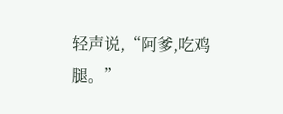轻声说,“阿爹,吃鸡腿。”